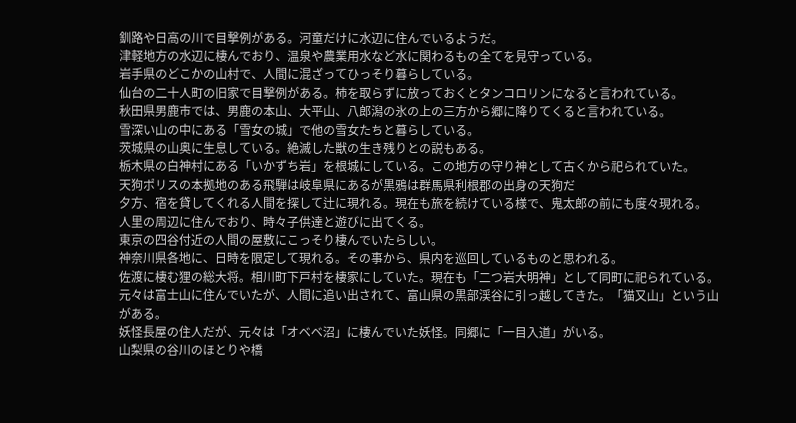釧路や日高の川で目撃例がある。河童だけに水辺に住んでいるようだ。
津軽地方の水辺に棲んでおり、温泉や農業用水など水に関わるもの全てを見守っている。
岩手県のどこかの山村で、人間に混ざってひっそり暮らしている。
仙台の二十人町の旧家で目撃例がある。柿を取らずに放っておくとタンコロリンになると言われている。
秋田県男鹿市では、男鹿の本山、大平山、八郎潟の氷の上の三方から郷に降りてくると言われている。
雪深い山の中にある「雪女の城」で他の雪女たちと暮らしている。
茨城県の山奥に生息している。絶滅した獣の生き残りとの説もある。
栃木県の白神村にある「いかずち岩」を根城にしている。この地方の守り神として古くから祀られていた。
天狗ポリスの本拠地のある飛騨は岐阜県にあるが黒鴉は群馬県利根郡の出身の天狗だ
夕方、宿を貸してくれる人間を探して辻に現れる。現在も旅を続けている様で、鬼太郎の前にも度々現れる。
人里の周辺に住んでおり、時々子供達と遊びに出てくる。
東京の四谷付近の人間の屋敷にこっそり棲んでいたらしい。
神奈川県各地に、日時を限定して現れる。その事から、県内を巡回しているものと思われる。
佐渡に棲む狸の総大将。相川町下戸村を棲家にしていた。現在も「二つ岩大明神」として同町に祀られている。
元々は富士山に住んでいたが、人間に追い出されて、富山県の黒部渓谷に引っ越してきた。「猫又山」という山がある。
妖怪長屋の住人だが、元々は「オベベ沼」に棲んでいた妖怪。同郷に「一目入道」がいる。
山梨県の谷川のほとりや橋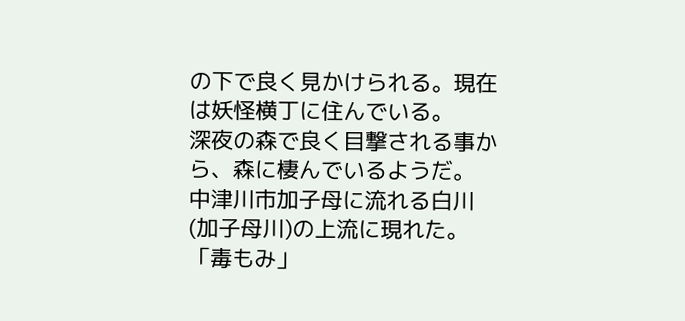の下で良く見かけられる。現在は妖怪横丁に住んでいる。
深夜の森で良く目撃される事から、森に棲んでいるようだ。
中津川市加子母に流れる白川(加子母川)の上流に現れた。「毒もみ」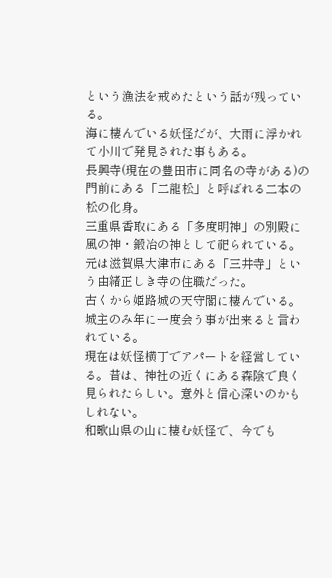という漁法を戒めたという話が残っている。
海に棲んでいる妖怪だが、大雨に浮かれて小川で発見された事もある。
長興寺(現在の豊田市に同名の寺がある)の門前にある「二龍松」と呼ばれる二本の松の化身。
三重県香取にある「多度明神」の別殿に風の神・鍛冶の神として祀られている。
元は滋賀県大津市にある「三井寺」という由緒正しき寺の住職だった。
古くから姫路城の天守閣に棲んでいる。城主のみ年に一度会う事が出来ると言われている。
現在は妖怪横丁でアパートを経営している。昔は、神社の近くにある森陰で良く見られたらしい。意外と信心深いのかもしれない。
和歌山県の山に棲む妖怪で、今でも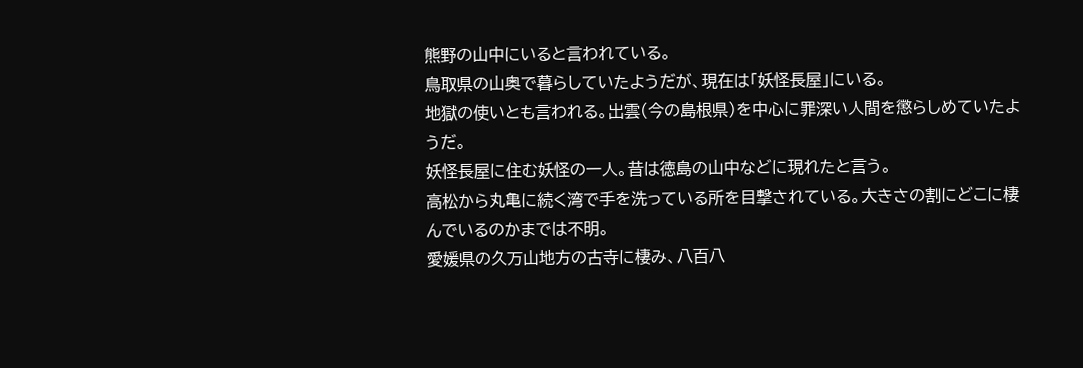熊野の山中にいると言われている。
鳥取県の山奥で暮らしていたようだが、現在は「妖怪長屋」にいる。
地獄の使いとも言われる。出雲(今の島根県)を中心に罪深い人間を懲らしめていたようだ。
妖怪長屋に住む妖怪の一人。昔は徳島の山中などに現れたと言う。
高松から丸亀に続く湾で手を洗っている所を目撃されている。大きさの割にどこに棲んでいるのかまでは不明。
愛媛県の久万山地方の古寺に棲み、八百八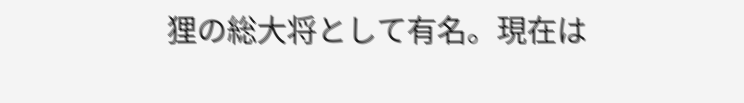狸の総大将として有名。現在は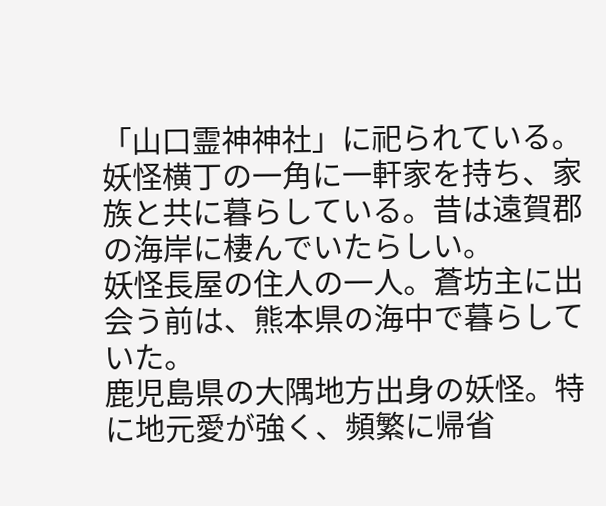「山口霊神神社」に祀られている。
妖怪横丁の一角に一軒家を持ち、家族と共に暮らしている。昔は遠賀郡の海岸に棲んでいたらしい。
妖怪長屋の住人の一人。蒼坊主に出会う前は、熊本県の海中で暮らしていた。
鹿児島県の大隅地方出身の妖怪。特に地元愛が強く、頻繁に帰省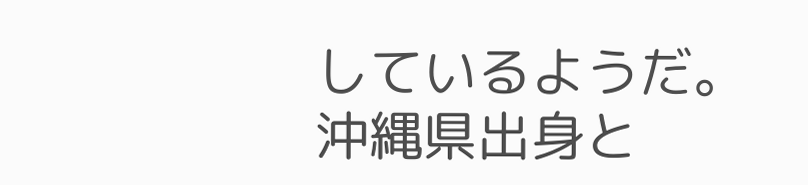しているようだ。
沖縄県出身と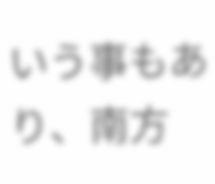いう事もあり、南方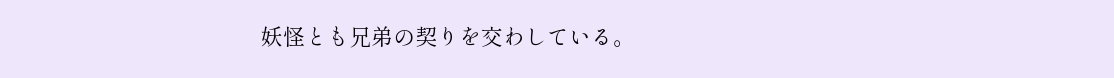妖怪とも兄弟の契りを交わしている。